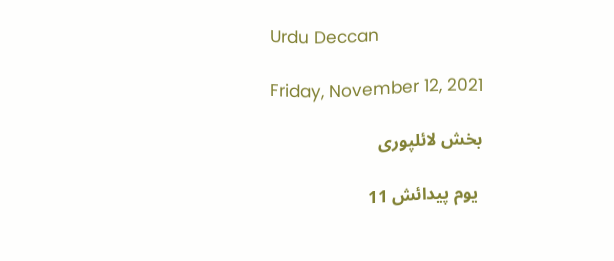Urdu Deccan

Friday, November 12, 2021

بخش لائلپوری

 یوم پیدائش 11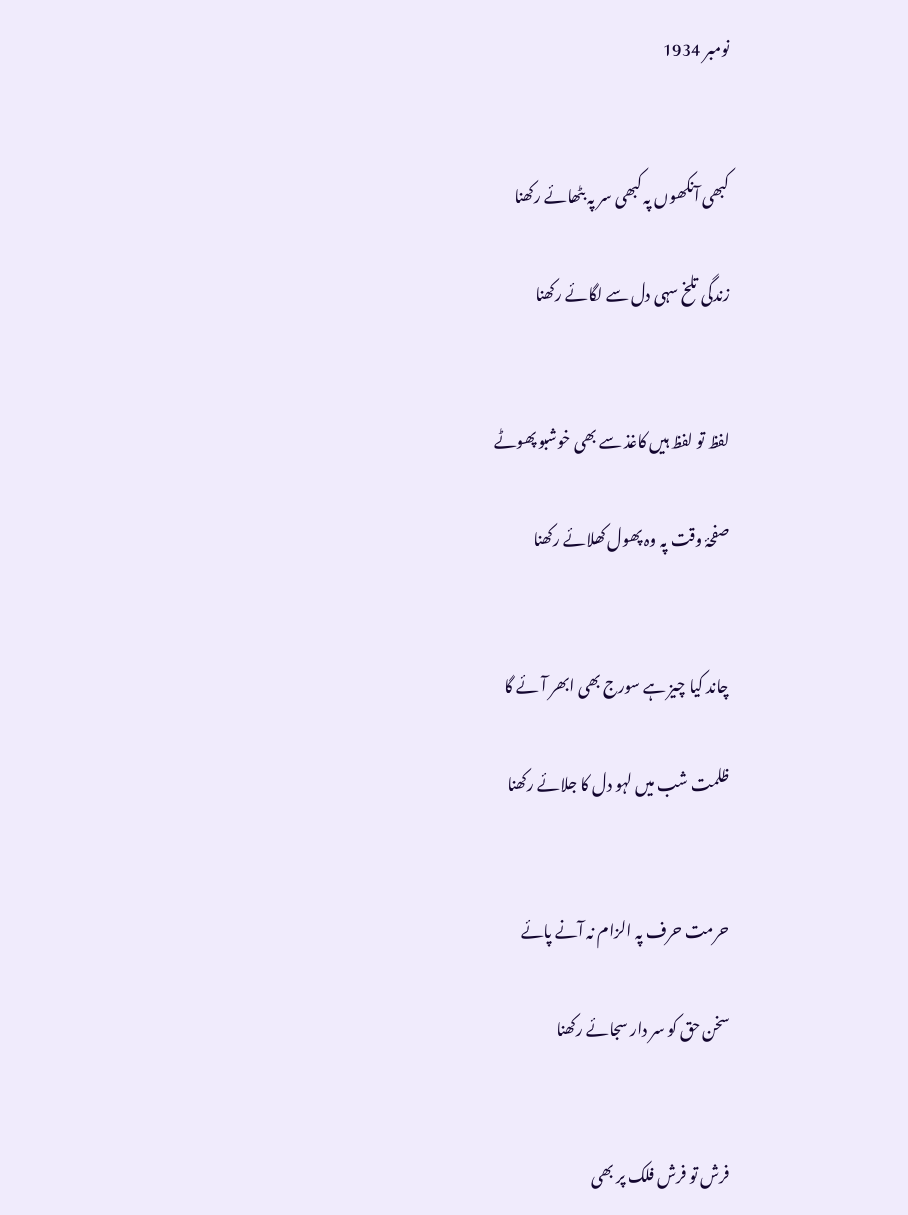نومبر 1934


کبھی آنکھوں پہ کبھی سر پہ بٹھائے رکھنا

زندگی تلخ سہی دل سے لگائے رکھنا


لفظ تو لفظ ہیں کاغذ سے بھی خوشبو پھوٹے

صفحۂ وقت پہ وہ پھول کھلائے رکھنا


چاند کیا چیز ہے سورج بھی ابھر آئے گا

ظلمت شب میں لہو دل کا جلائے رکھنا


حرمت حرف پہ الزام نہ آنے پائے

سخن حق کو سر دار سجائے رکھنا


فرش تو فرش فلک پر بھی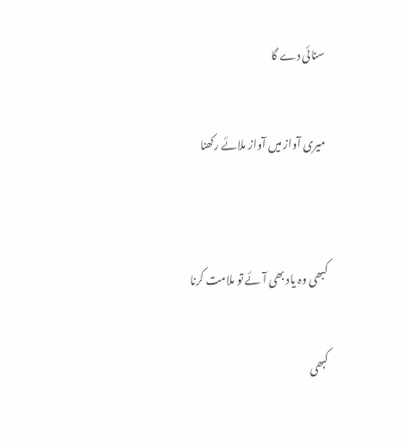سنائی دے گا

میری آواز میں آواز ملائے رکھنا


کبھی وہ یاد بھی آئے تو ملامت کرنا

کبھی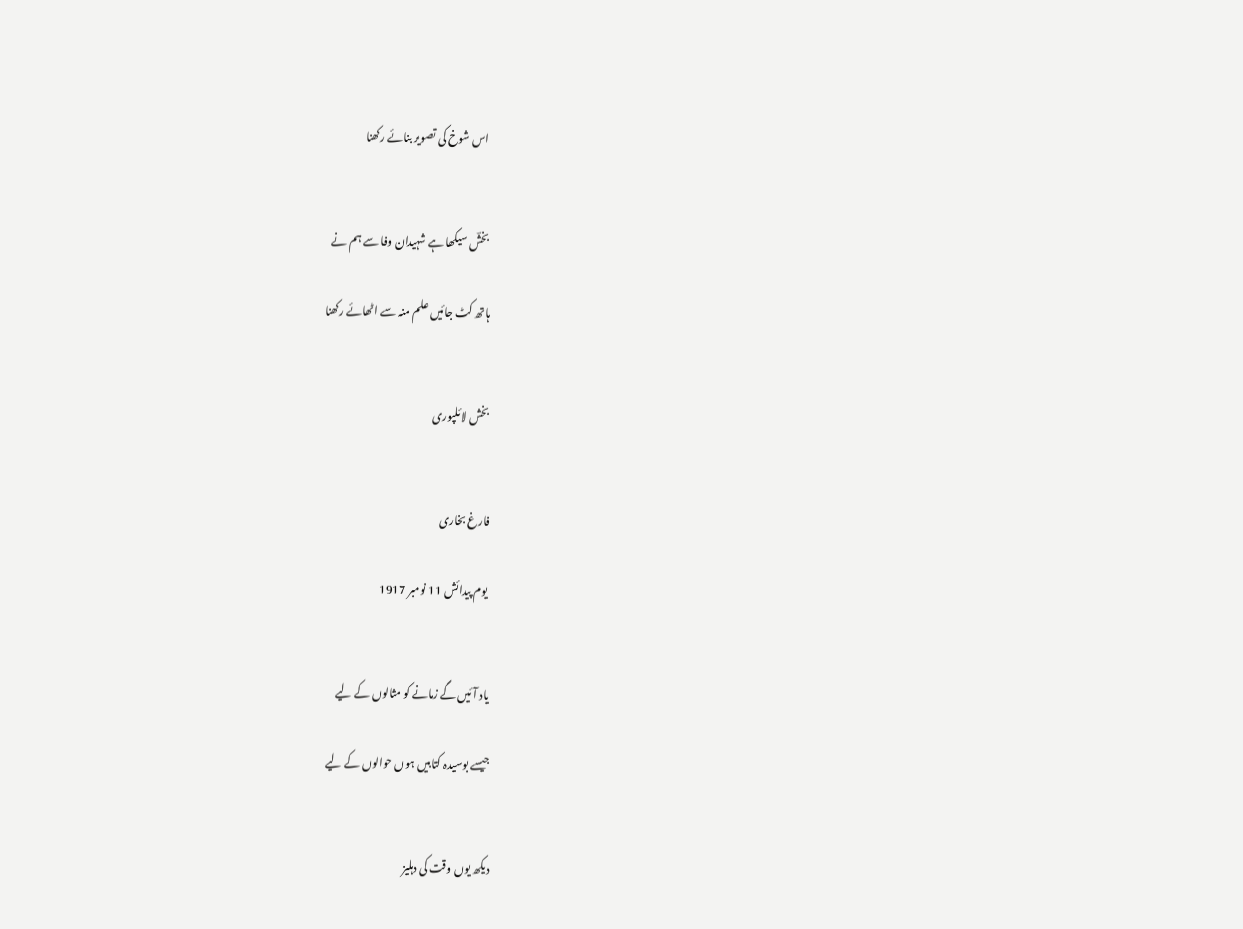اس شوخ کی تصویر بنائے رکھنا


بخشؔ سیکھا ہے شہیدان وفا سے ہم نے

ہاتھ کٹ جائیں علم منہ سے اٹھائے رکھنا


بخش لائلپوری


فارغ بخاری

 یوم پیدائش 11 نومبر 1917


یاد آئیں گے زمانے کو مثالوں کے لیے

جیسے بوسیدہ کتابیں ہوں حوالوں کے لیے


دیکھ یوں وقت کی دہلیز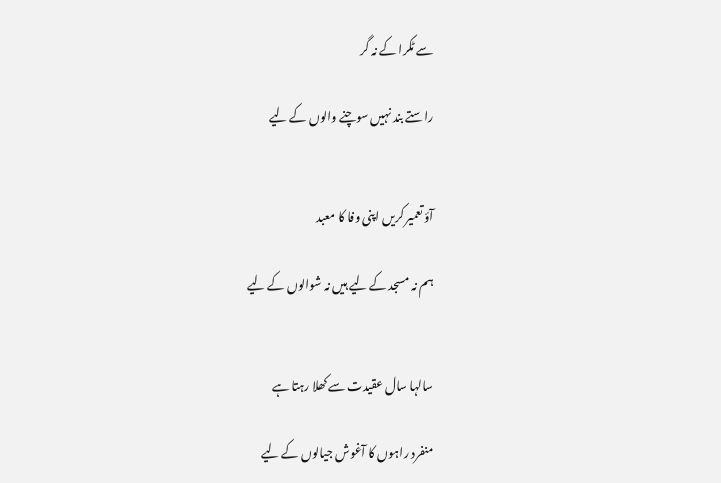سے ٹکرا کے نہ گر

راستے بند نہیں سوچنے والوں کے لیے


آؤ تعمیر کریں اپنی وفا کا معبد

ہم نہ مسجد کے لیے ہیں نہ شوالوں کے لیے


سالہا سال عقیدت سے کھلا رہتا ہے

منفرد راہوں کا آغوش جیالوں کے لیے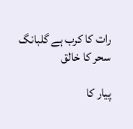رات کا کرب ہے گلبانگ سحر کا خالق

پیار کا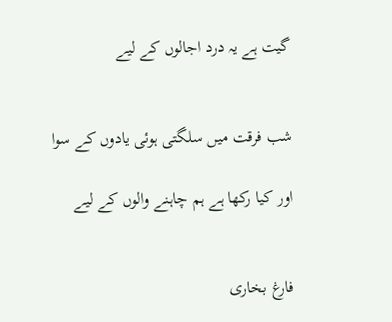گیت ہے یہ درد اجالوں کے لیے


شب فرقت میں سلگتی ہوئی یادوں کے سوا

اور کیا رکھا ہے ہم چاہنے والوں کے لیے


فارغ بخاری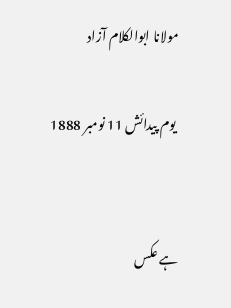مولانا ابوالکلام آزاد

 یوم پیدائش 11 نومبر 1888


ہے عکس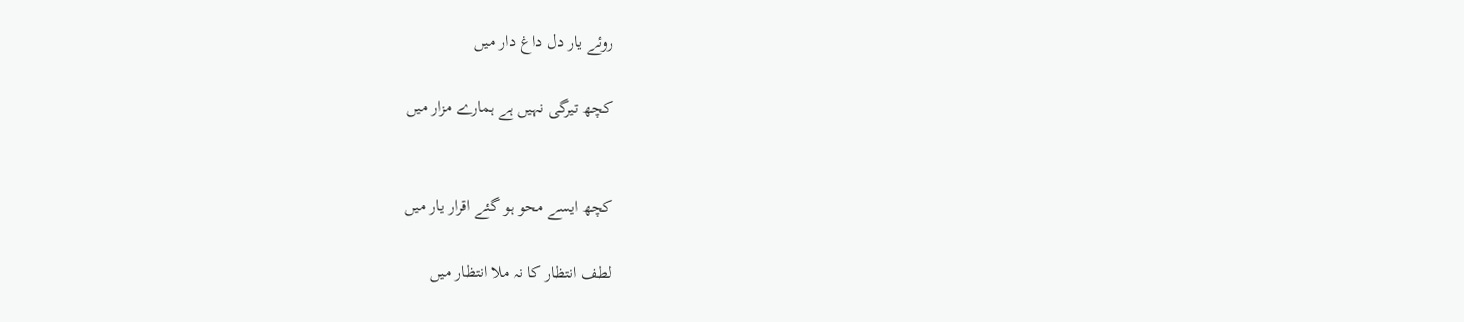روئے یار دل داغ دار میں

کچھ تیرگی نہیں ہے ہمارے مزار میں


کچھ ایسے محو ہو گئے اقرار یار میں

لطف انتظار کا نہ ملا انتظار میں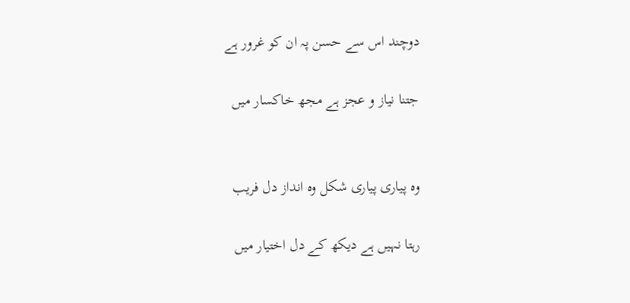دوچند اس سے حسن پہ ان کو غرور ہے

جتنا نیاز و عجز ہے مجھ خاکسار میں


وہ پیاری پیاری شکل وہ انداز دل فریب

رہتا نہیں ہے دیکھ کے دل اختیار میں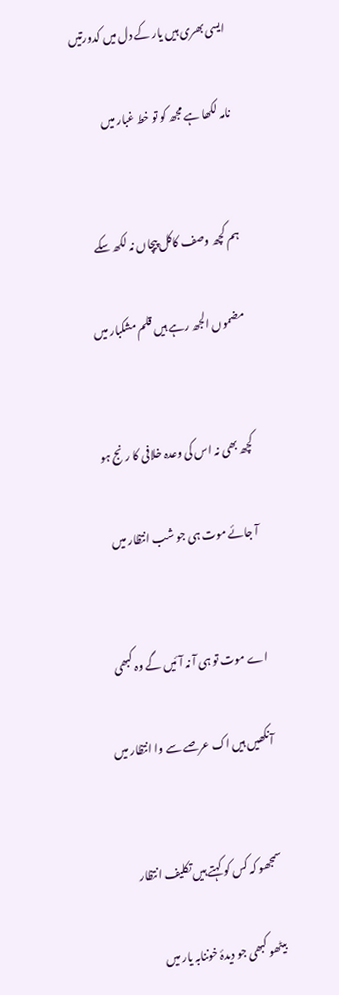ایسی بھری ہیں یار کے دل میں کدورتیں

نامہ لکھا ہے مجھ کو تو خط غبار میں


ہم کچھ وصف کاکل پیچاں نہ لکھ سکے

مضموں الجھ رہے ہیں قلم مشکبار میں


کچھ بھی نہ اس کی وعدہ خلافی کا رنج ہو

آ جائے موت ہی جو شب انتظار میں


اے موت تو ہی آ نہ آئیں گے وہ کبھی

آنکھیں ہیں اک عرصے سے وا انتظار میں


سمجھو کہ کس کو کہتے ہیں تکلیف انتظار

بیٹھو کبھی جو دیدۂ خوننابہ یار میں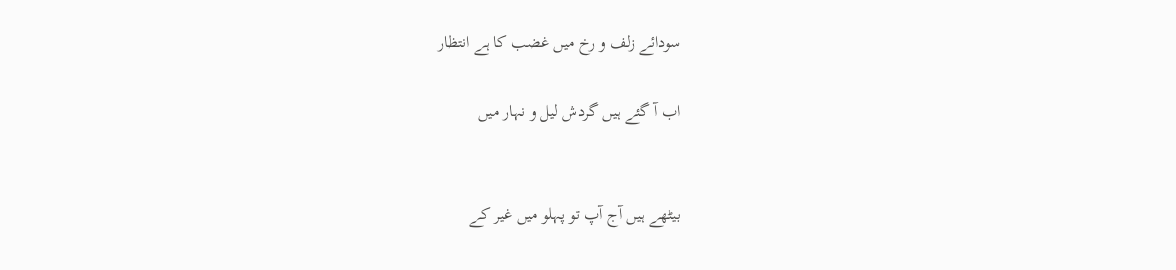سودائے زلف و رخ میں غضب کا ہے انتظار

اب آ گئے ہیں گردش لیل و نہار میں


بیٹھے ہیں آج آپ تو پہلو میں غیر کے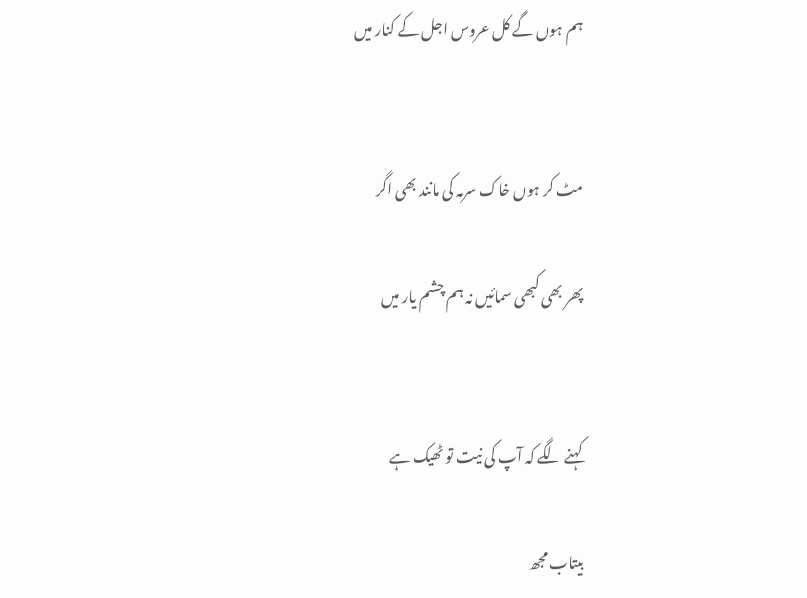ہم ہوں گے کل عروس اجل کے کنار میں


مٹ کر ہوں خاک سرمہ کی مانند بھی اگر

پھر بھی کبھی سمائیں نہ ہم چشم یار میں


کہنے لگے کہ آپ کی نیت تو ٹھیک ہے

بیتاب مجھ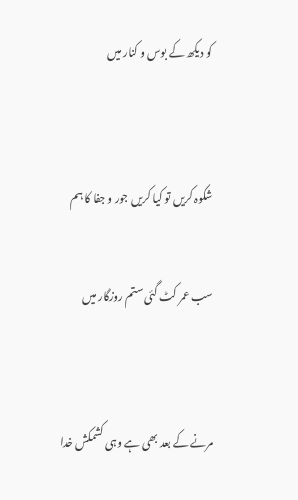کو دیکھ کے بوس و کنار میں


شکوہ کریں تو کیا کریں جور و جفا کا ہم

سب عمر کٹ گئی ستم روزگار میں


مرنے کے بعد بھی ہے وہی کشمکش خدا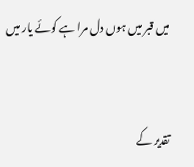میں قبر میں ہوں دل مرا ہے کوئے یار میں


تقدیر کے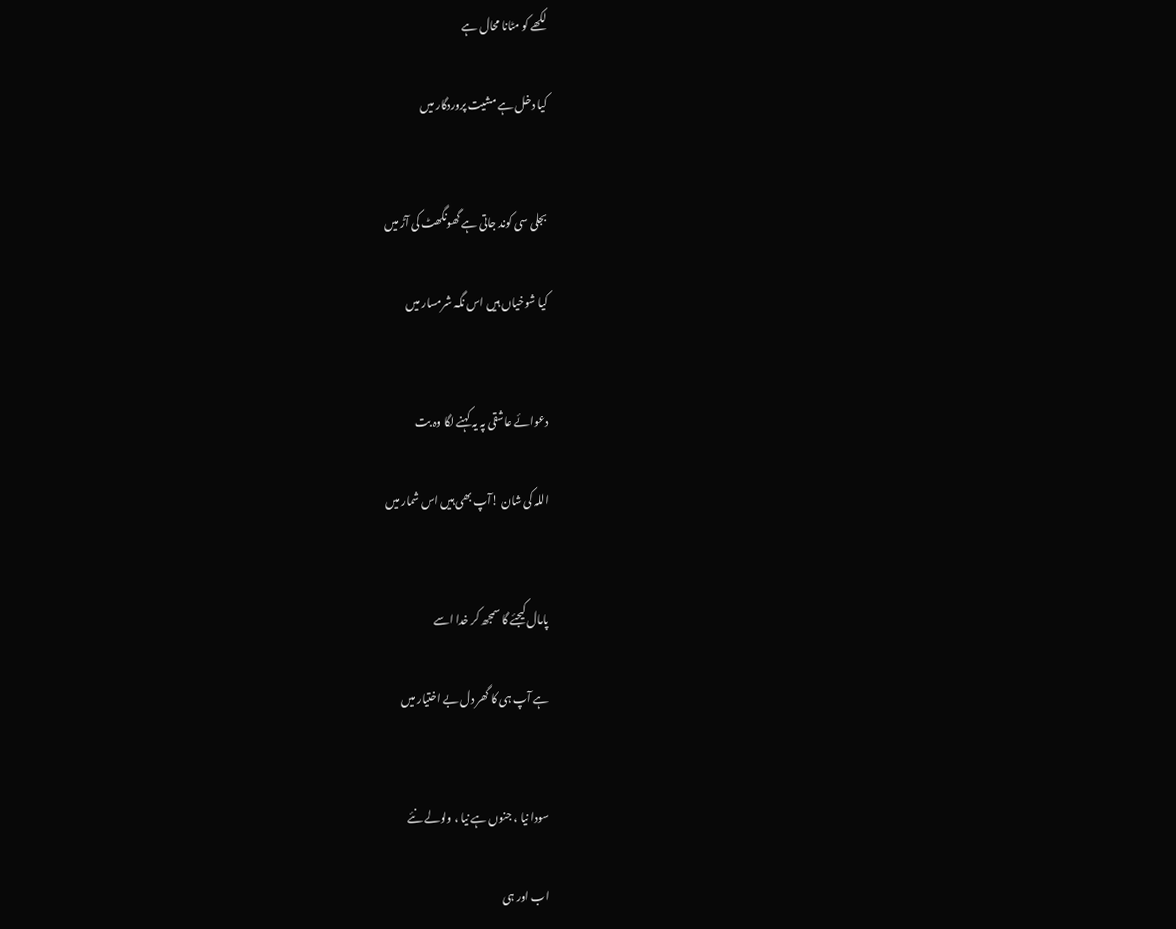لکھے کو مٹانا محال ہے

کیا دخل ہے مشیت پروردگار میں


بجلی سی کوند جاتی ہے گھونگھٹ کی آڑ میں

کیا شوخیاں ہیں اس نگہ شرمسار میں


دعوائے عاشقی پہ یہ کہنے لگا وہ بت

اللہ کی شان !آپ بھی ہیں اس شمار میں


پامال کیجئے گا سمجھ کر خدا اسے

ہے آپ ہی کا گھر دل بے اختیار میں


سودا نیا ، جنوں ہے نیا ، ولولے نئے

اب اور ہی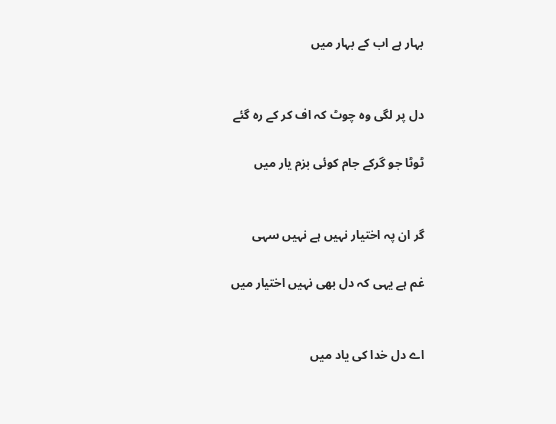بہار ہے اب کے بہار میں


دل پر لگی وہ چوٹ کہ اف کر کے رہ گئے

ٹوٹا جو گرکے جام کوئی بزم یار میں


گر ان پہ اختیار نہیں ہے نہیں سہی

غم ہے یہی کہ دل بھی نہیں اختیار میں


اے دل خدا کی یاد میں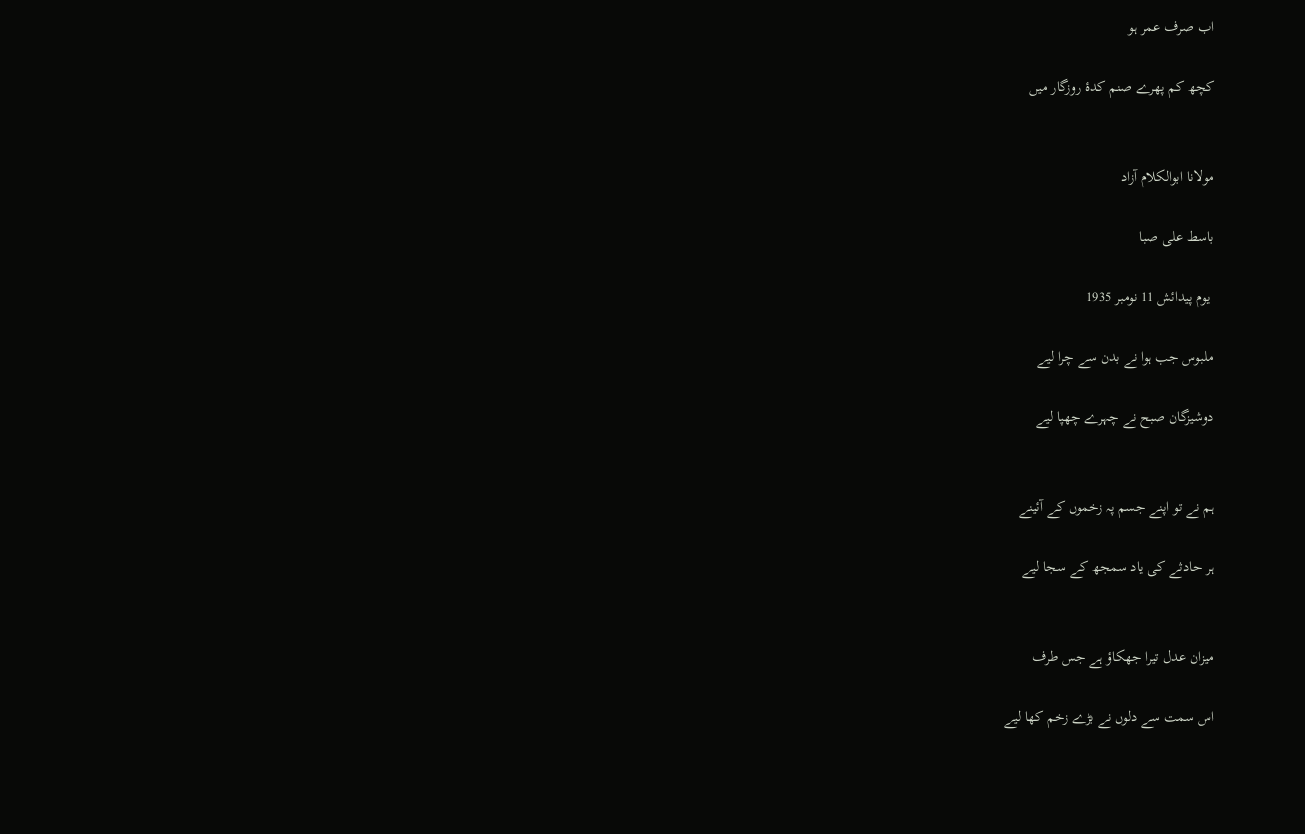اب صرف عمر ہو

کچھ کم پھرے صنم کدۂ روزگار میں


مولانا ابوالکلام آزاد

باسط علی صبا

 یوم پیدائش 11 نومبر 1935

ملبوس جب ہوا نے بدن سے چرا لیے

دوشیزگان صبح نے چہرے چھپا لیے


ہم نے تو اپنے جسم پہ زخموں کے آئینے

ہر حادثے کی یاد سمجھ کے سجا لیے


میزان عدل تیرا جھکاؤ ہے جس طرف

اس سمت سے دلوں نے بڑے زخم کھا لیے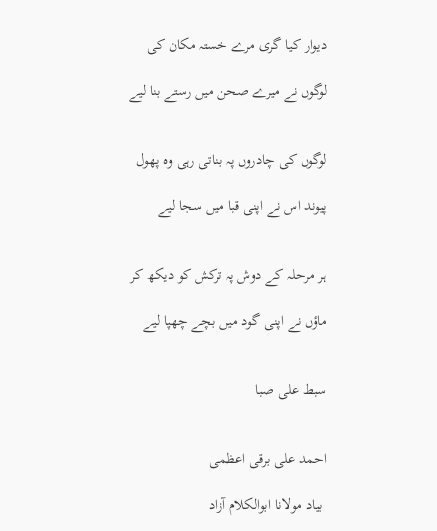دیوار کیا گری مرے خستہ مکان کی

لوگوں نے میرے صحن میں رستے بنا لیے


لوگوں کی چادروں پہ بناتی رہی وہ پھول

پیوند اس نے اپنی قبا میں سجا لیے


ہر مرحلہ کے دوش پہ ترکش کو دیکھ کر

ماؤں نے اپنی گود میں بچے چھپا لیے


سبط علی صبا


احمد علی برقی اعظمی

 بیاد مولانا ابوالکلام آزاد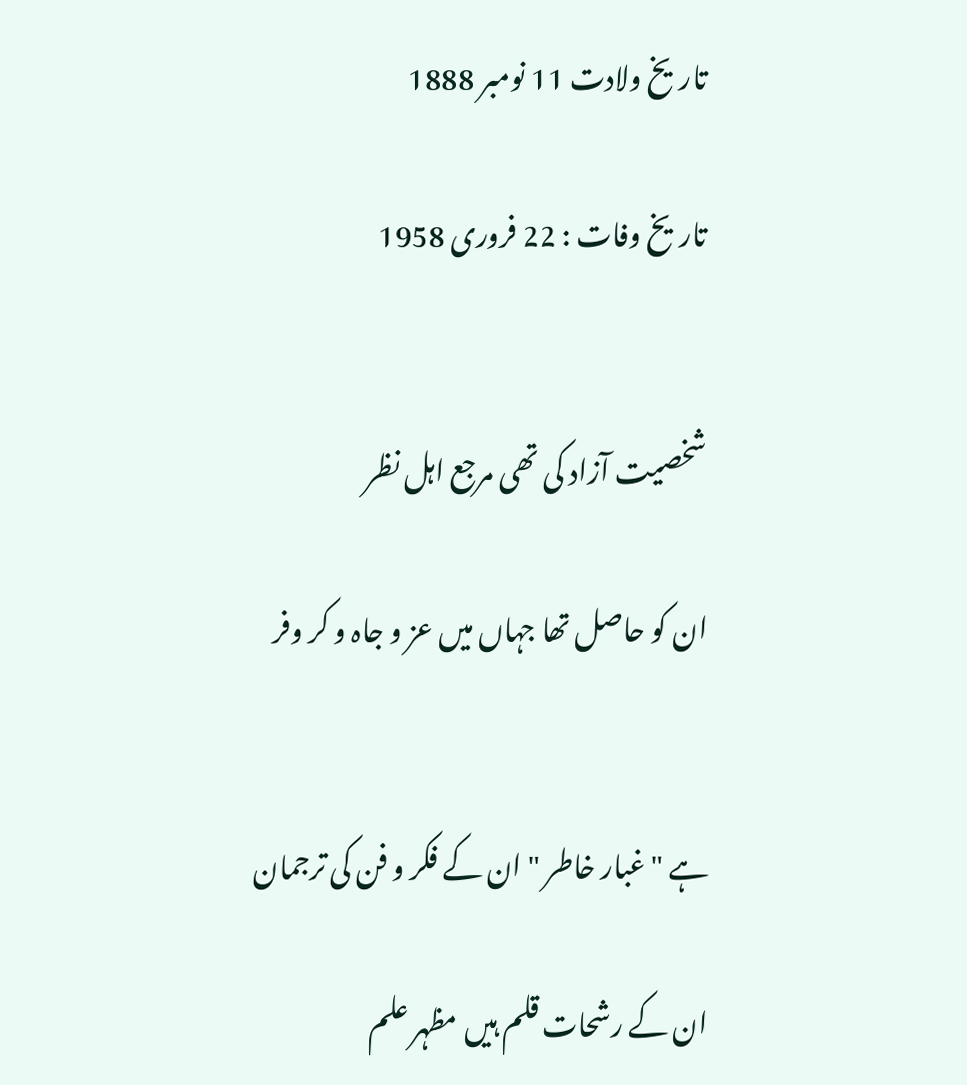تاریخ ولادت 11 نومبر 1888

تاریخ وفات : 22 فروری 1958


شخصیت آزاد کی تھی مرجع اہل نظر

ان کو حاصل تھا جہاں میں عز و جاہ و کر وفر


ہے " غبار خاطر " ان کے فکر و فن کی ترجمان

ان کے رشحات قلم ہیں مظہر علم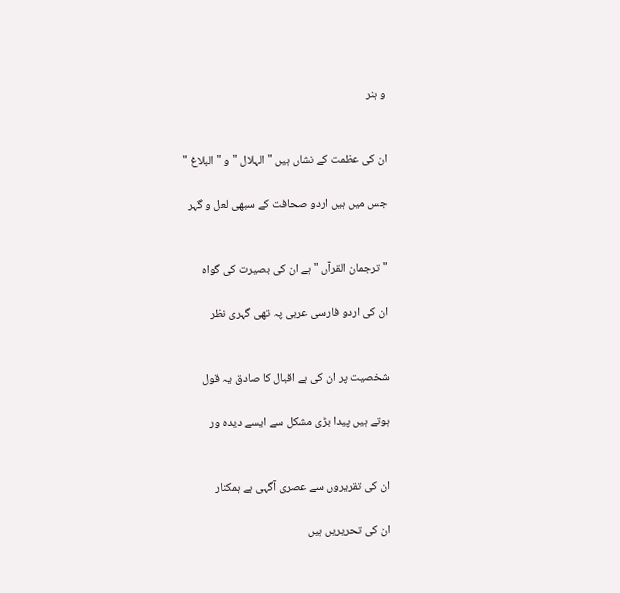و ہنر


ان کی عظمت کے نشاں ہیں " الہلال " و " البلاغ "

جس میں ہیں اردو صحافت کے سبھی لعل و گہر


"ترجمان القرآں " ہے ان کی بصیرت کی گواہ

ان کی اردو فارسی عربی پہ تھی گہری نظر


شخصیت پر ان کی ہے اقبال کا صادق یہ قول

ہوتے ہیں پیدا بڑی مشکل سے ایسے دیدہ ور


ان کی تقریروں سے عصری آگہی ہے ہمکنار

ان کی تحریریں ہیں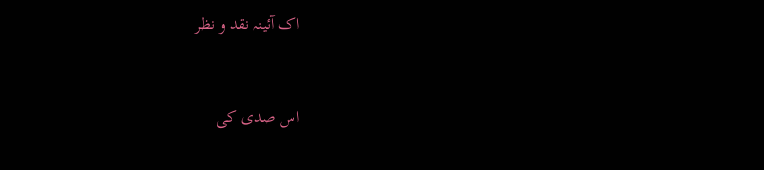اک آئینہ نقد و نظر


اس صدی کی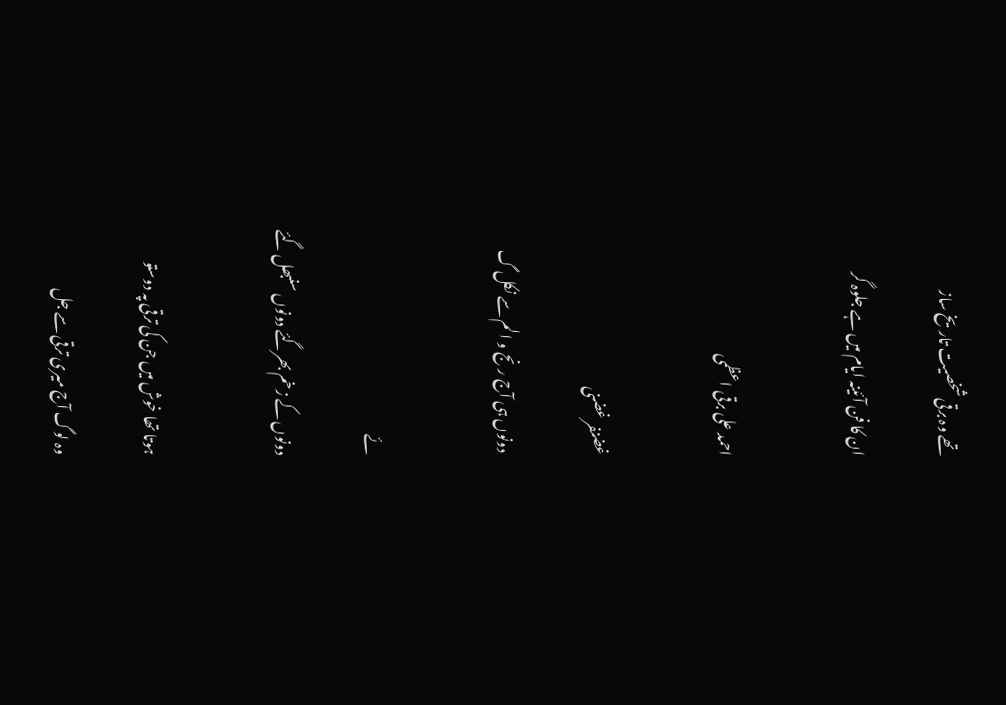تھے وہ برقی شخصیت تاریخ ساز

ان کا فن آئینہ ایام میں ہے جلوہ گر


احمد علی برقی اعظمی


غضنفر غضنی

 دونوں ہی آج رنج و الم سے نکل گ


ئے

دونوں کے زخم بھرگئے دونوں سنبھل گئے


ہوتا تھا خوش میں جن کی ترقی پہ دوستو

وہ لوگ آج میری ترقی سے جل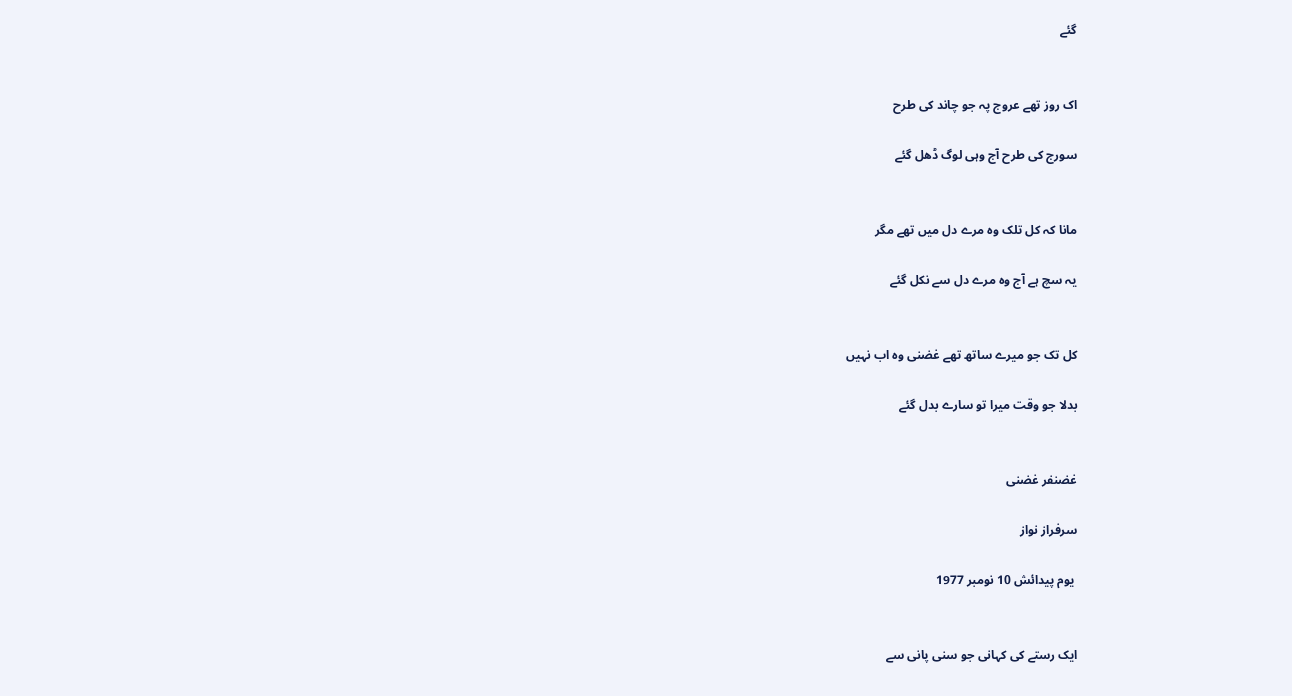گئے


اک روز تھے عروج پہ جو چاند کی طرح

سورج کی طرح آج وہی لوگ ڈھل گئے


مانا کہ کل تلک وہ مرے دل میں تھے مگر

یہ سچ ہے آج وہ مرے دل سے نکل گئے


کل تک جو میرے ساتھ تھے غضنی وہ اب نہیں

بدلا جو وقت میرا تو سارے بدل گئے


غضنفر غضنی

سرفراز نواز

 یوم پیدائش 10 نومبر 1977


ایک رستے کی کہانی جو سنی پانی سے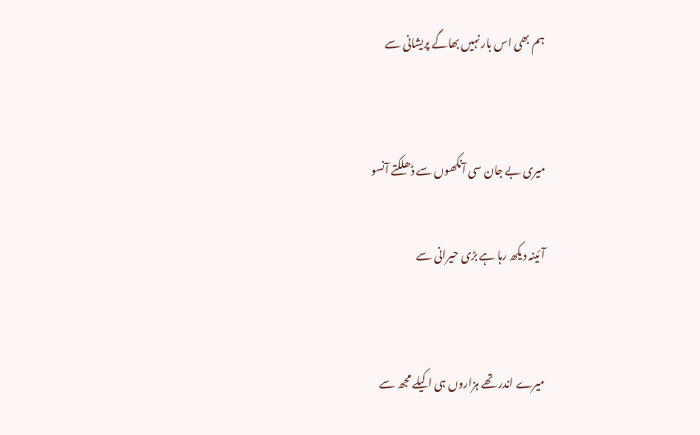ہم بھی اس بار نہیں بھاگے پریشانی سے


میری بے جان سی آنکھوں سے ڈھلکتے آنسو

آئینہ دیکھ رہا ہے بڑی حیرانی سے


میرے اندر تھے ہزاروں ہی اکیلے مجھ سے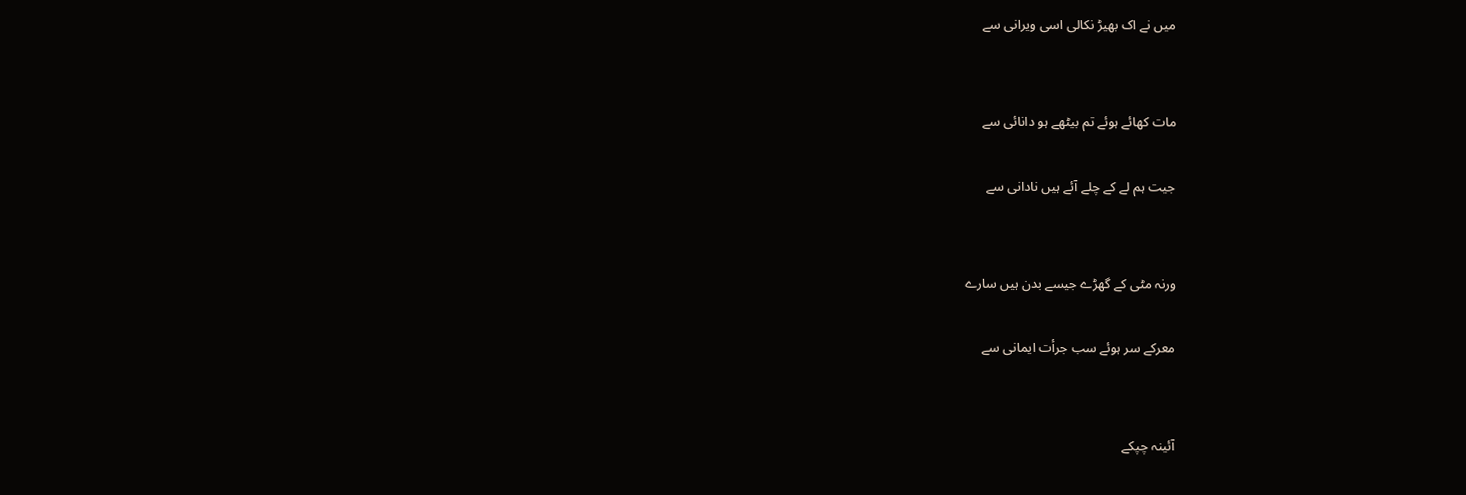میں نے اک بھیڑ نکالی اسی ویرانی سے


مات کھائے ہوئے تم بیٹھے ہو دانائی سے

جیت ہم لے کے چلے آئے ہیں نادانی سے


ورنہ مٹی کے گھڑے جیسے بدن ہیں سارے

معرکے سر ہوئے سب جرأت ایمانی سے


آئینہ چپکے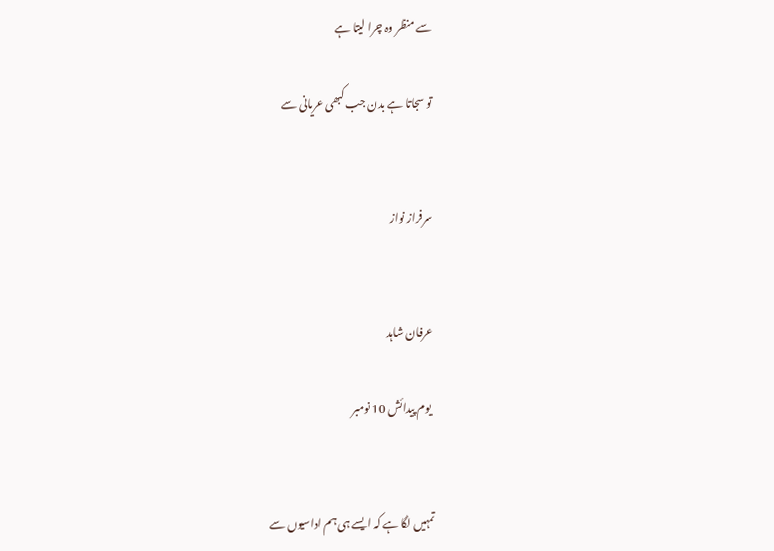سے منظر وہ چرا لیتا ہے

تو سجاتا ہے بدن جب کبھی عریانی سے


سرفراز نواز


عرفان شاہد

 یوم پیدائش 10 نومبر


تمہیں لگا ہے کہ ایسے ہی ہم اداسیوں سے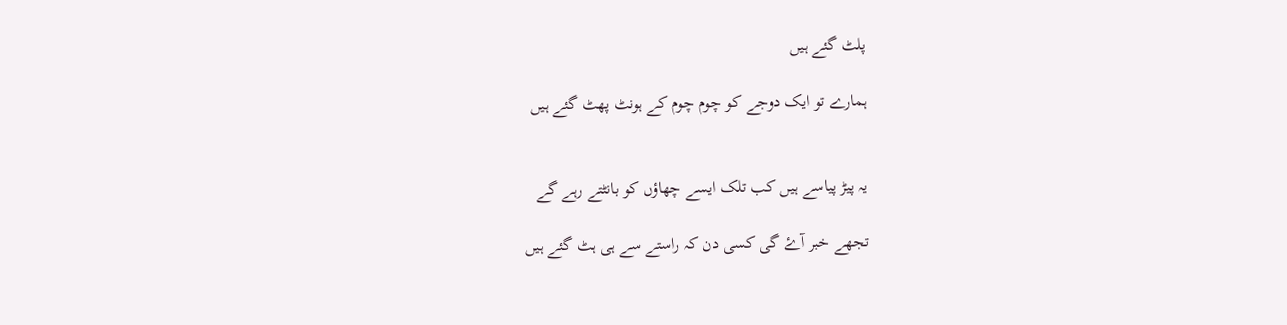پلٹ گئے ہیں

ہمارے تو ایک دوجے کو چوم چوم کے ہونٹ پھٹ گئے ہیں


یہ پیڑ پیاسے ہیں کب تلک ایسے چھاؤں کو بانٹتے رہے گے

تجھے خبر آۓ گی کسی دن کہ راستے سے ہی ہٹ گئے ہیں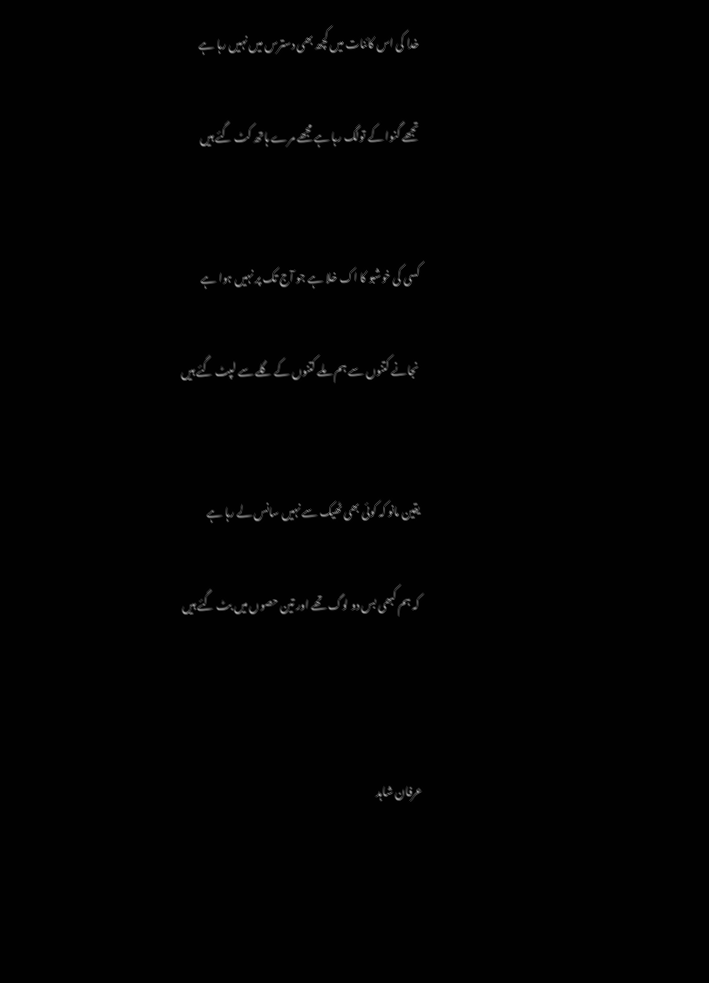خدا کی اس کائنات میں کچھ بھی دسترس میں نہیں رہا ہے

تجھے گنوا کے تولگ رہا ہے مجھے مرے ہاتھ کٹ گئے ہیں


کسی کی خوشبو کا اک خلا ہے جو آج تک پر نہیں ہوا ہے

 نجانے کتنوں سے ہم ملے کتنوں کے گلے سے لپٹ گئے ہیں


یقین مانو کہ کوئی بھی ٹھیک سے نہیں سانس لے رہا ہے

 کہ ہم کبھی بس دو لوگ تھے اور تین حصوں میں بٹ گئے ہیں



عرفان شاہد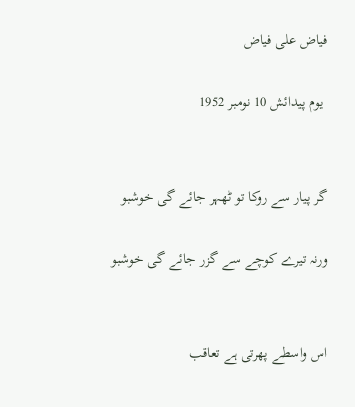فیاض علی فیاض

 یوم پیدائش 10 نومبر 1952


گر پیار سے روکا تو ٹھہر جائے گی خوشبو

ورنہ تیرے کوچے سے گزر جائے گی خوشبو


اس واسطے پھرتی ہے تعاقب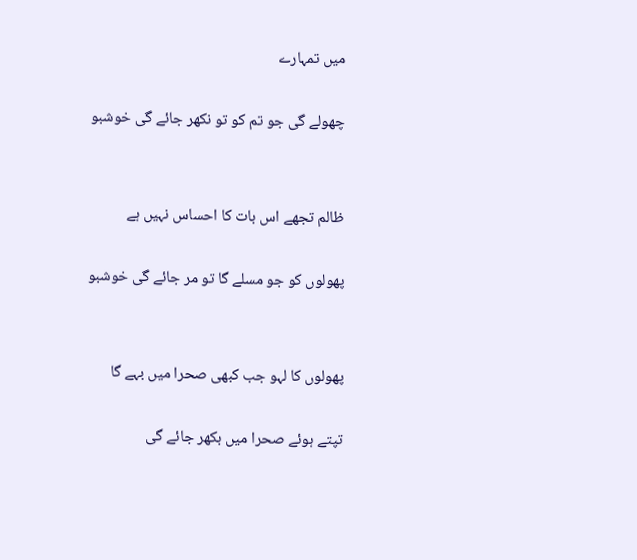میں تمہارے

چھولے گی جو تم کو تو نکھر جائے گی خوشبو


ظالم تجھے اس بات کا احساس نہیں ہے

پھولوں کو جو مسلے گا تو مر جائے گی خوشبو


پھولوں کا لہو جب کبھی صحرا میں بہے گا

تپتے ہوئے صحرا میں بکھر جائے گی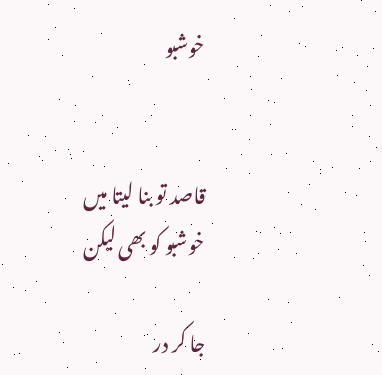خوشبو


قاصد تو بنا لیتا میں خوشبو کو بھی لیکن

جا کر در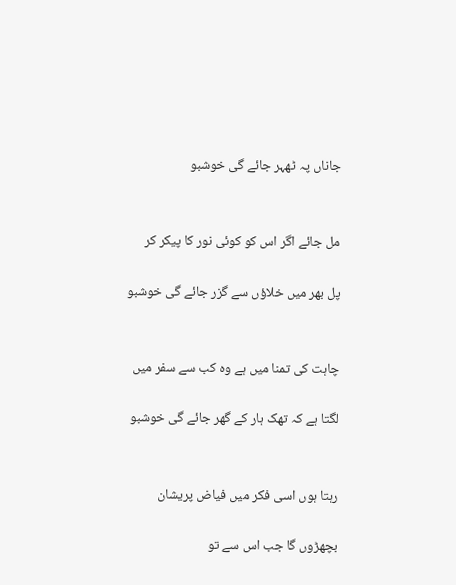جاناں پہ ٹھہر جائے گی خوشبو


مل جائے اگر اس کو کوئی نور کا پیکر کر

پل بھر میں خلاؤں سے گزر جائے گی خوشبو


چاہت کی تمنا میں ہے وہ کب سے سفر میں

لگتا ہے کہ تھک ہار کے گھر جائے گی خوشبو


رہتا ہوں اسی فکر میں فیاض پریشان

بچھڑوں گا جب اس سے تو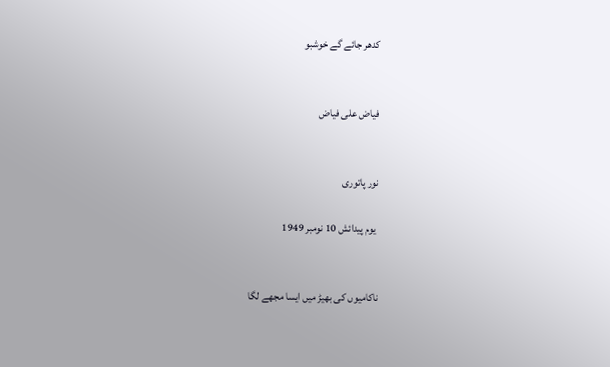کدھر جائے گے خوشبو


فیاض علی فیاض


نور پاتوری

 یوم پیدائش 10 نومبر 1949


ناکامیوں کی بھیڑ میں ایسا مجھے لگا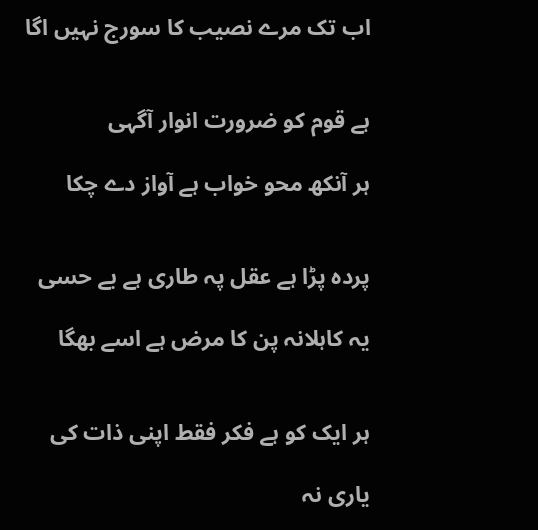اب تک مرے نصیب کا سورج نہیں اگا


ہے قوم کو ضرورت انوار آگہی

ہر آنکھ محو خواب ہے آواز دے چکا


پردہ پڑا ہے عقل پہ طاری ہے بے حسی

یہ کاہلانہ پن کا مرض ہے اسے بھگا


ہر ایک کو ہے فکر فقط اپنی ذات کی

یاری نہ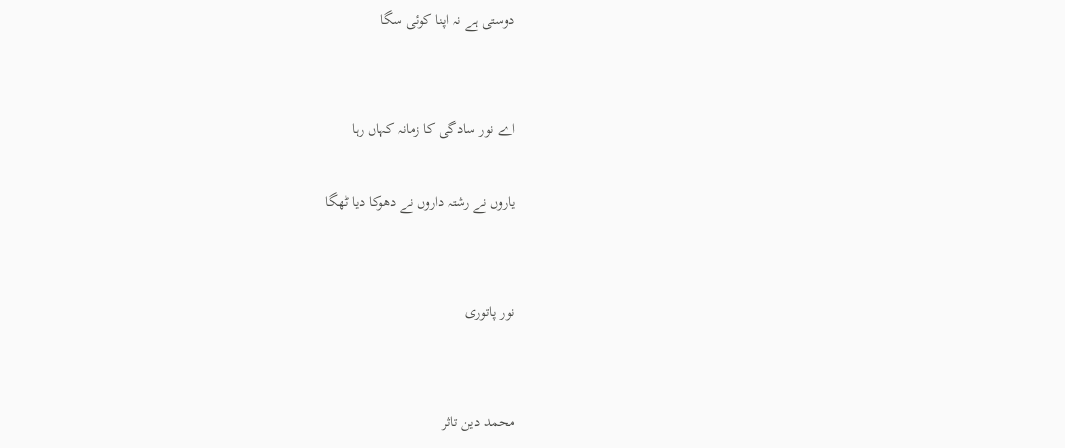دوستی ہے نہ اپنا کوئی سگا


اے نور سادگی کا زمانہ کہاں رہا

یاروں نے رشتہ داروں نے دھوکا دیا ٹھگا


نور پاتوری


محمد دین تاثر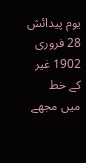یوم پیدائش 28 فروری 1902 غیر کے خط میں مجھے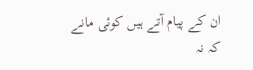ان کے پیام آتے ہیں کوئی مانے کہ نہ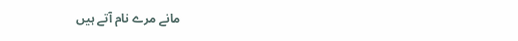مانے مرے نام آتے ہیں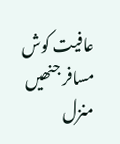عافیت کوش مسافر جنھیں منزل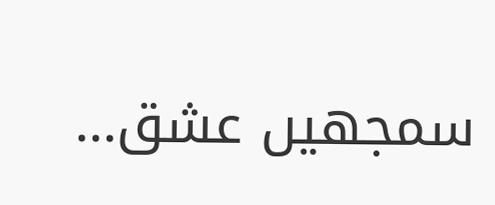سمجھیں عشق...